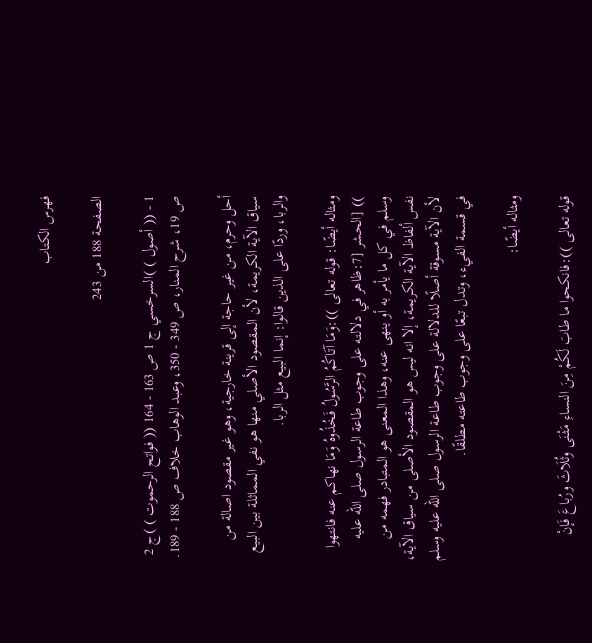فهرس الكتاب

الصفحة 188 من 243

1 - (( أصول ) )السرخسي ج 1 ص 163 - 164 (( فواتح الرحموت ) )ج 2 ص 19، شرح المنار، ص 349 - 350، وعبد الوهاب خلاف ص 188 - 189.

أحل وحرم، من غير حاجة إلى قرينة خارجية، وهو غير مقصود اصالة من سياق الآية الكريمة، لأن المقصود الأصلي منها هو نفي المماثلة بين البيع والربا، وردًا على الذين قالوا: إنما البيع مثل الربا.

ومثاله أيضًا: قوله تعالى )):وَمَا آتَاكُمُ الرَّسُولُ فَخُذُوهُ وَمَا نهاكم عنه فانتهوا )) [الحشر [7:ظاهر في دلالته على وجوب طاعة الرسول صلى الله عليه وسلم في كل ما يأمر به أو ينهى عنه، وهذا المعنى هو المتبادر فهمه من نفس ألفاظ الآية الكريمة، إلا انه ليس هو المقصود الأصلى من سياق الآية، لأن الآية مسوقة أصلًا للدلالة على وجوب طاعة الرسول صلى الله عليه وسلم في قسمة الفيء، وتدل تبعًا على وجوب طاعته مطلقًا.

ومثاله أيضًا:

قوله تعالى )):فانكحوا ما طابَ لَكُمْ مِنَ النساءِ مَثْنَى وثُلَاثَ ورُباعَ فَإنْ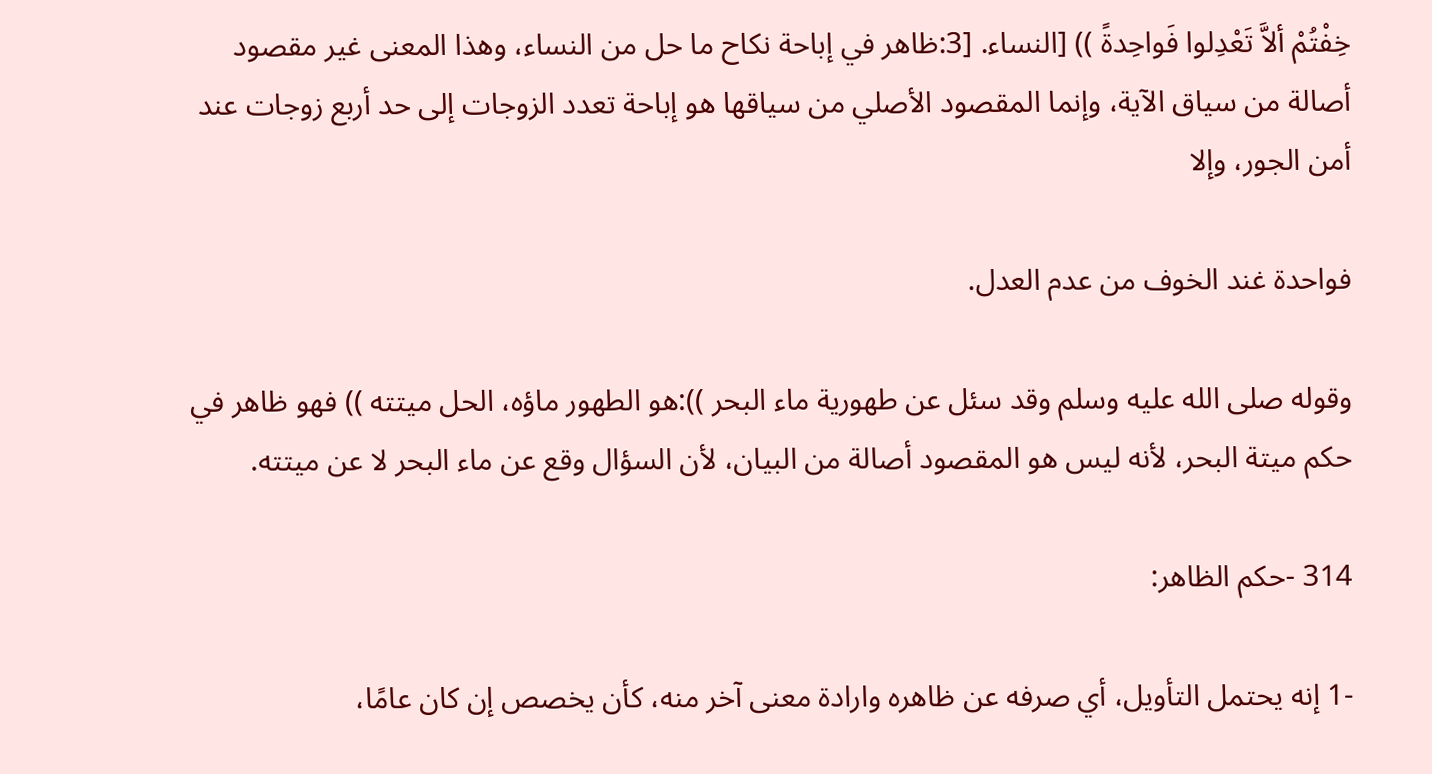خِفْتُمْ ألاَّ تَعْدِلوا فَواحِدةً )) [النساء. [3:ظاهر في إباحة نكاح ما حل من النساء، وهذا المعنى غير مقصود أصالة من سياق الآية، وإنما المقصود الأصلي من سياقها هو إباحة تعدد الزوجات إلى حد أربع زوجات عند أمن الجور، وإلا

فواحدة غند الخوف من عدم العدل.

وقوله صلى الله عليه وسلم وقد سئل عن طهورية ماء البحر )):هو الطهور ماؤه، الحل ميتته )) فهو ظاهر في حكم ميتة البحر، لأنه ليس هو المقصود أصالة من البيان، لأن السؤال وقع عن ماء البحر لا عن ميتته.

314 -حكم الظاهر:

-1 إنه يحتمل التأويل، أي صرفه عن ظاهره وارادة معنى آخر منه، كأن يخصص إن كان عامًا،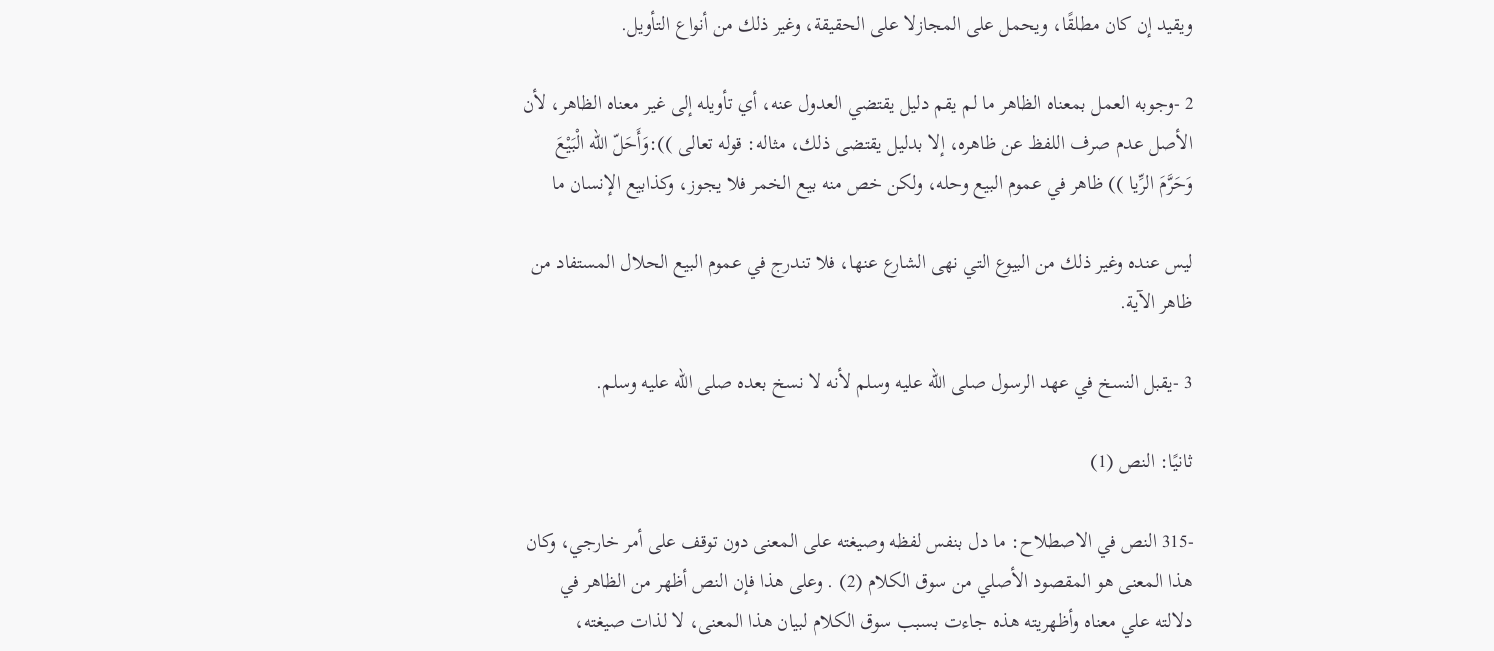ويقيد إن كان مطلقًا، ويحمل على المجازلا على الحقيقة، وغير ذلك من أنواع التأويل.

2 -وجوبه العمل بمعناه الظاهر ما لم يقم دليل يقتضي العدول عنه، أي تأويله إلى غير معناه الظاهر، لأن الأصل عدم صرف اللفظ عن ظاهره، إلا بدليل يقتضى ذلك، مثاله: قوله تعالى )):وَأَحَلّ الله الْبَيْعَ وَحَرَّمَ الرِّيا )) ظاهر في عموم البيع وحله، ولكن خص منه بيع الخمر فلا يجوز، وكذابيع الإنسان ما

ليس عنده وغير ذلك من البيوع التي نهى الشارع عنها، فلا تندرج في عموم البيع الحلال المستفاد من ظاهر الآية.

3 -يقبل النسخ في عهد الرسول صلى الله عليه وسلم لأنه لا نسخ بعده صلى الله عليه وسلم.

ثانيًا: النص (1)

-315 النص في الاصطلاح: ما دل بنفس لفظه وصيغته على المعنى دون توقف على أمر خارجي، وكان هذا المعنى هو المقصود الأصلي من سوق الكلام (2) . وعلى هذا فإن النص أظهر من الظاهر في دلالته علي معناه وأظهريته هذه جاءت بسبب سوق الكلام لبيان هذا المعنى، لا لذات صيغته،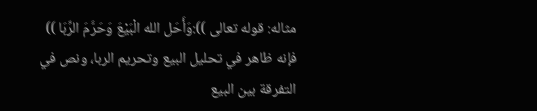مثاله: قوله تعالى )):وَأَحَل الله الْبَيْعَ وَحَرَّمَ الرِّبَا )) فإنه ظاهر في تحليل البيع وتحريم الربا، ونص في التفرقة بين البيع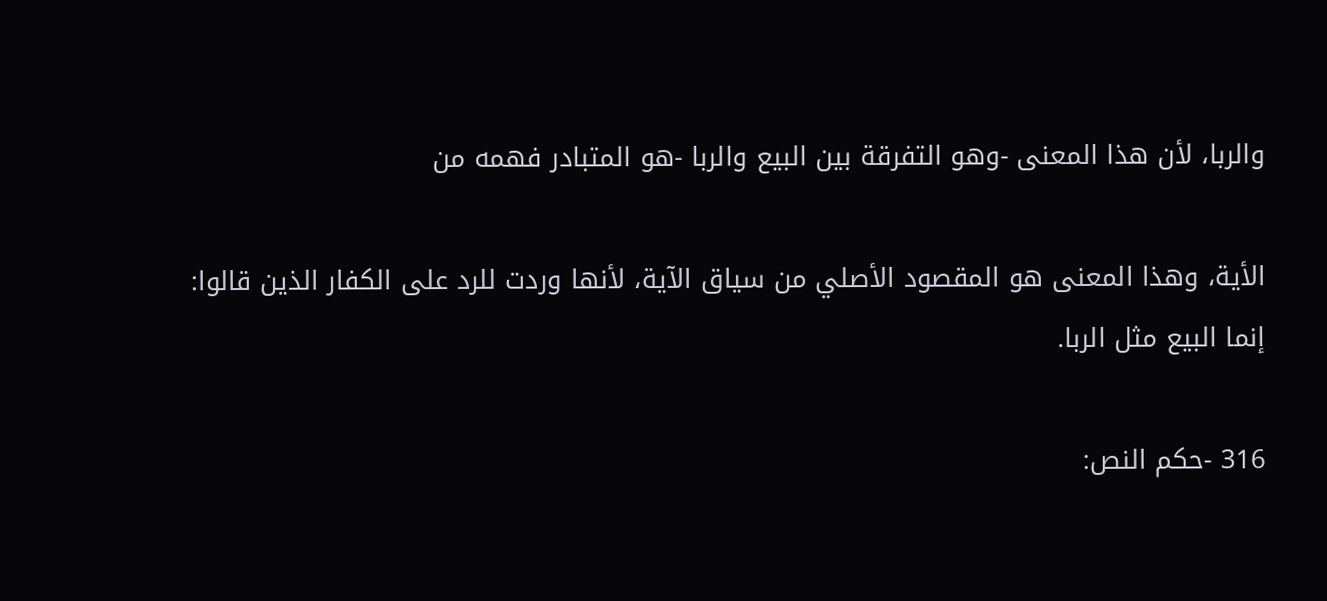والربا، لأن هذا المعنى -وهو التفرقة بين البيع والربا -هو المتبادر فهمه من

الأية، وهذا المعنى هو المقصود الأصلي من سياق الآية، لأنها وردت للرد على الكفار الذين قالوا: إنما البيع مثل الربا.

316 -حكم النص: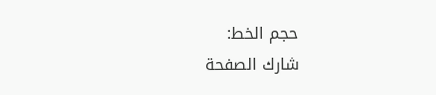حجم الخط:
شارك الصفحة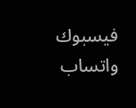فيسبوك واتساب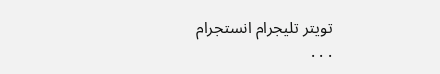تويتر تليجرام انستجرام
. . .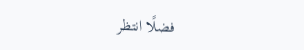فضلًا انتظر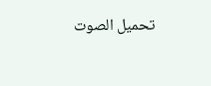تحميل الصوت